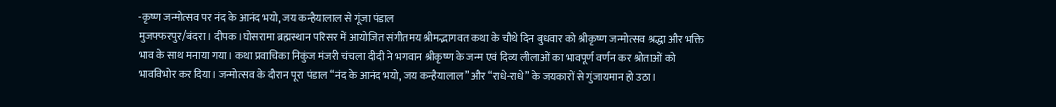-कृष्ण जन्मोत्सव पर नंद के आनंद भयो, जय कन्हैयालाल से गूंजा पंडाल
मुजफ्फरपुर/बंदरा। दीपक।घोसरामा ब्रह्मस्थान परिसर में आयोजित संगीतमय श्रीमद्भागवत कथा के चौथे दिन बुधवार को श्रीकृष्ण जन्मोत्सव श्रद्धा और भक्ति भाव के साथ मनाया गया। कथा प्रवाचिका निकुंज मंजरी चंचला दीदी ने भगवान श्रीकृष्ण के जन्म एवं दिव्य लीलाओं का भावपूर्ण वर्णन कर श्रोताओं को भावविभोर कर दिया। जन्मोत्सव के दौरान पूरा पंडाल “नंद के आनंद भयो, जय कन्हैयालाल” और “राधे-राधे” के जयकारों से गुंजायमान हो उठा।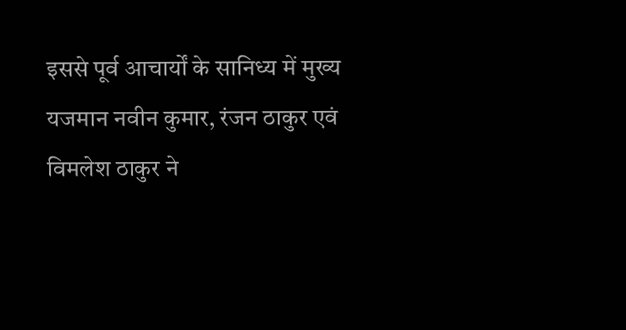इससे पूर्व आचार्यों के सानिध्य में मुख्य यजमान नवीन कुमार, रंजन ठाकुर एवं विमलेश ठाकुर ने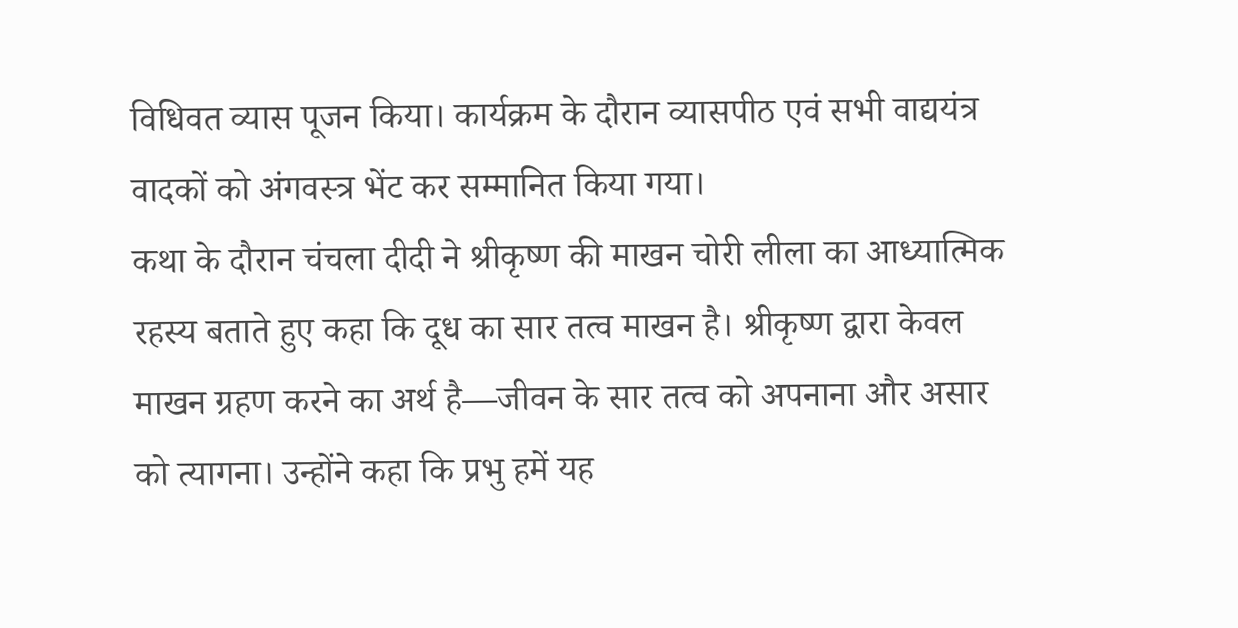विधिवत व्यास पूजन किया। कार्यक्रम के दौरान व्यासपीठ एवं सभी वाद्ययंत्र वादकों को अंगवस्त्र भेंट कर सम्मानित किया गया।
कथा के दौरान चंचला दीदी ने श्रीकृष्ण की माखन चोरी लीला का आध्यात्मिक रहस्य बताते हुए कहा कि दूध का सार तत्व माखन है। श्रीकृष्ण द्वारा केवल माखन ग्रहण करने का अर्थ है—जीवन के सार तत्व को अपनाना और असार को त्यागना। उन्होंने कहा कि प्रभु हमें यह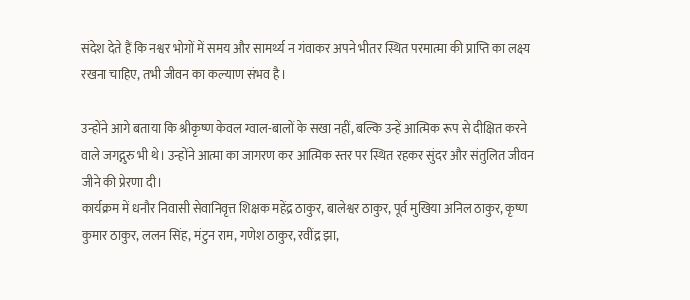संदेश देते हैं कि नश्वर भोगों में समय और सामर्थ्य न गंवाकर अपने भीतर स्थित परमात्मा की प्राप्ति का लक्ष्य रखना चाहिए, तभी जीवन का कल्याण संभव है।

उन्होंने आगे बताया कि श्रीकृष्ण केवल ग्वाल-बालों के सखा नहीं, बल्कि उन्हें आत्मिक रूप से दीक्षित करने वाले जगद्गुरु भी थे। उन्होंने आत्मा का जागरण कर आत्मिक स्तर पर स्थित रहकर सुंदर और संतुलित जीवन जीने की प्रेरणा दी।
कार्यक्रम में धनौर निवासी सेवानिवृत्त शिक्षक महेंद्र ठाकुर, बालेश्वर ठाकुर, पूर्व मुखिया अनिल ठाकुर, कृष्ण कुमार ठाकुर, ललन सिंह, मंटुन राम, गणेश ठाकुर, रवींद्र झा,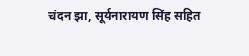चंदन झा, सूर्यनारायण सिंह सहित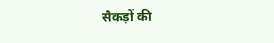सैकड़ों की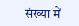संख्या में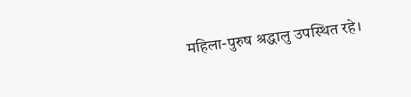महिला-पुरुष श्रद्धालु उपस्थित रहे।